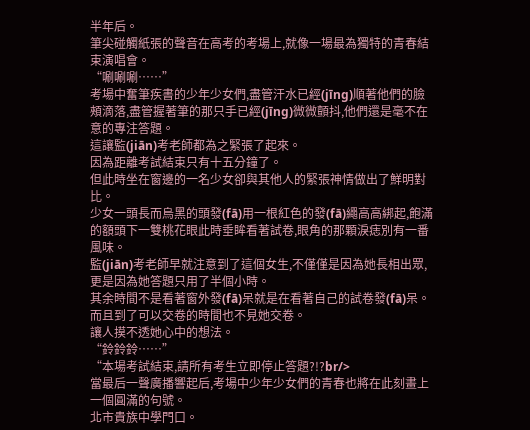半年后。
筆尖碰觸紙張的聲音在高考的考場上,就像一場最為獨特的青春結束演唱會。
“唰唰唰……”
考場中奮筆疾書的少年少女們,盡管汗水已經(jīng)順著他們的臉頰滴落,盡管握著筆的那只手已經(jīng)微微顫抖,他們還是毫不在意的專注答題。
這讓監(jiān)考老師都為之緊張了起來。
因為距離考試結束只有十五分鐘了。
但此時坐在窗邊的一名少女卻與其他人的緊張神情做出了鮮明對比。
少女一頭長而烏黑的頭發(fā)用一根紅色的發(fā)繩高高綁起,飽滿的額頭下一雙桃花眼此時垂眸看著試卷,眼角的那顆淚痣別有一番風味。
監(jiān)考老師早就注意到了這個女生,不僅僅是因為她長相出眾,更是因為她答題只用了半個小時。
其余時間不是看著窗外發(fā)呆就是在看著自己的試卷發(fā)呆。
而且到了可以交卷的時間也不見她交卷。
讓人摸不透她心中的想法。
“鈴鈴鈴……”
“本場考試結束,請所有考生立即停止答題?!?br/>
當最后一聲廣播響起后,考場中少年少女們的青春也將在此刻畫上一個圓滿的句號。
北市貴族中學門口。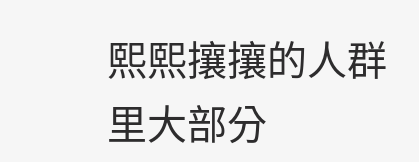熙熙攘攘的人群里大部分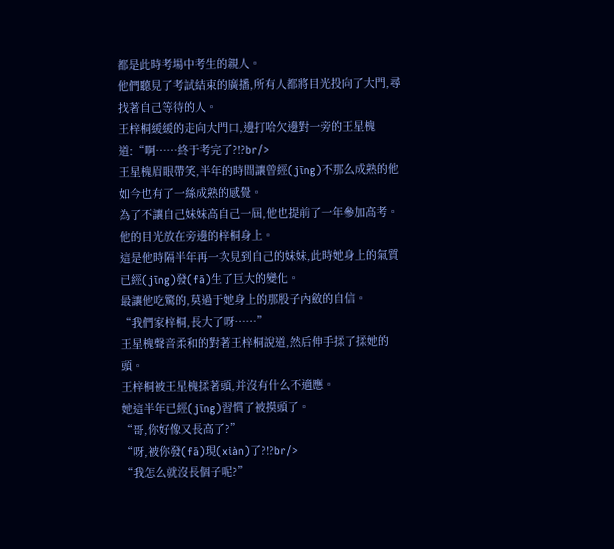都是此時考場中考生的親人。
他們聽見了考試結束的廣播,所有人都將目光投向了大門,尋找著自己等待的人。
王梓桐緩緩的走向大門口,邊打哈欠邊對一旁的王星槐道:“啊……終于考完了?!?br/>
王星槐眉眼帶笑,半年的時間讓曾經(jīng)不那么成熟的他如今也有了一絲成熟的感覺。
為了不讓自己妹妹高自己一屆,他也提前了一年參加高考。
他的目光放在旁邊的梓桐身上。
這是他時隔半年再一次見到自己的妹妹,此時她身上的氣質已經(jīng)發(fā)生了巨大的變化。
最讓他吃驚的,莫過于她身上的那股子內斂的自信。
“我們家梓桐,長大了呀……”
王星槐聲音柔和的對著王梓桐說道,然后伸手揉了揉她的頭。
王梓桐被王星槐揉著頭,并沒有什么不適應。
她這半年已經(jīng)習慣了被摸頭了。
“哥,你好像又長高了?”
“呀,被你發(fā)現(xiàn)了?!?br/>
“我怎么就沒長個子呢?”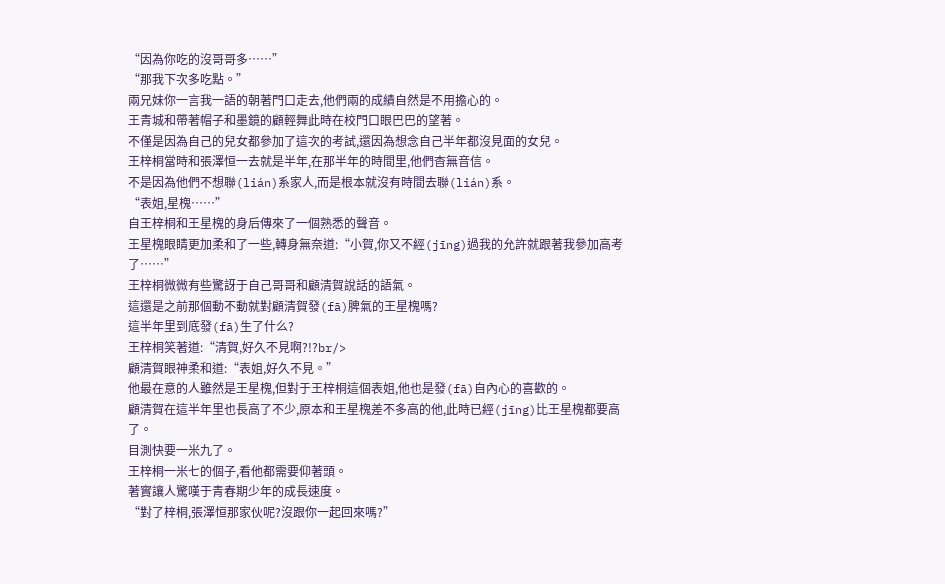“因為你吃的沒哥哥多……”
“那我下次多吃點。”
兩兄妹你一言我一語的朝著門口走去,他們兩的成績自然是不用擔心的。
王青城和帶著帽子和墨鏡的顧輕舞此時在校門口眼巴巴的望著。
不僅是因為自己的兒女都參加了這次的考試,還因為想念自己半年都沒見面的女兒。
王梓桐當時和張澤恒一去就是半年,在那半年的時間里,他們杳無音信。
不是因為他們不想聯(lián)系家人,而是根本就沒有時間去聯(lián)系。
“表姐,星槐……”
自王梓桐和王星槐的身后傳來了一個熟悉的聲音。
王星槐眼睛更加柔和了一些,轉身無奈道:“小賀,你又不經(jīng)過我的允許就跟著我參加高考了……”
王梓桐微微有些驚訝于自己哥哥和顧清賀說話的語氣。
這還是之前那個動不動就對顧清賀發(fā)脾氣的王星槐嗎?
這半年里到底發(fā)生了什么?
王梓桐笑著道:“清賀,好久不見啊?!?br/>
顧清賀眼神柔和道:“表姐,好久不見。”
他最在意的人雖然是王星槐,但對于王梓桐這個表姐,他也是發(fā)自內心的喜歡的。
顧清賀在這半年里也長高了不少,原本和王星槐差不多高的他,此時已經(jīng)比王星槐都要高了。
目測快要一米九了。
王梓桐一米七的個子,看他都需要仰著頭。
著實讓人驚嘆于青春期少年的成長速度。
“對了梓桐,張澤恒那家伙呢?沒跟你一起回來嗎?”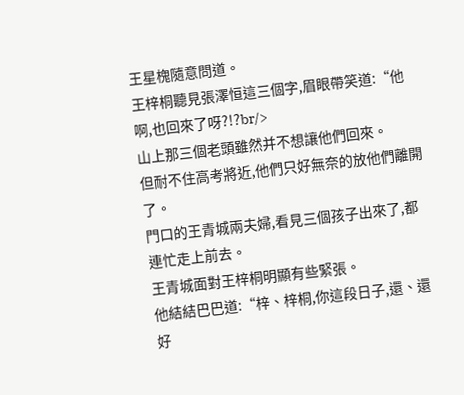王星槐隨意問道。
王梓桐聽見張澤恒這三個字,眉眼帶笑道:“他啊,也回來了呀?!?br/>
山上那三個老頭雖然并不想讓他們回來。
但耐不住高考將近,他們只好無奈的放他們離開了。
門口的王青城兩夫婦,看見三個孩子出來了,都連忙走上前去。
王青城面對王梓桐明顯有些緊張。
他結結巴巴道:“梓、梓桐,你這段日子,還、還好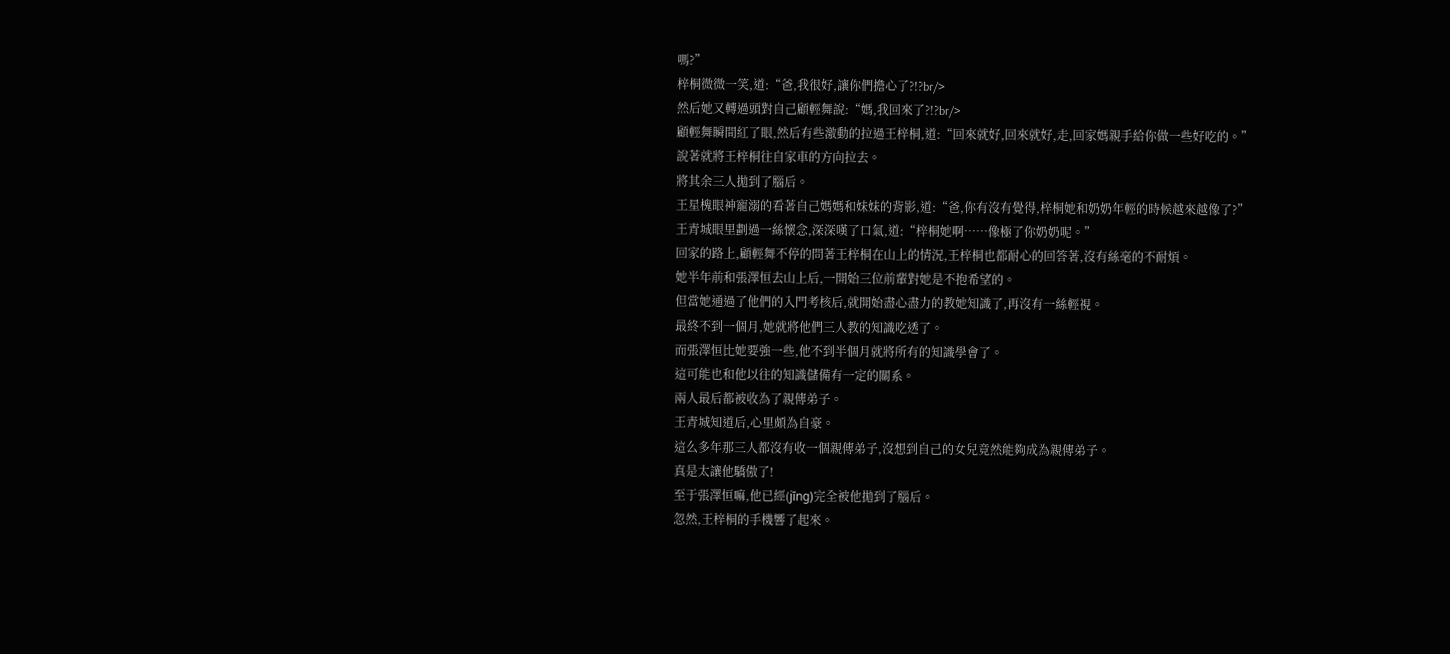嗎?”
梓桐微微一笑,道:“爸,我很好,讓你們擔心了?!?br/>
然后她又轉過頭對自己顧輕舞說:“媽,我回來了?!?br/>
顧輕舞瞬間紅了眼,然后有些激動的拉過王梓桐,道:“回來就好,回來就好,走,回家媽親手給你做一些好吃的。”
說著就將王梓桐往自家車的方向拉去。
將其余三人拋到了腦后。
王星槐眼神寵溺的看著自己媽媽和妹妹的背影,道:“爸,你有沒有覺得,梓桐她和奶奶年輕的時候越來越像了?”
王青城眼里劃過一絲懷念,深深嘆了口氣,道:“梓桐她啊……像極了你奶奶呢。”
回家的路上,顧輕舞不停的問著王梓桐在山上的情況,王梓桐也都耐心的回答著,沒有絲毫的不耐煩。
她半年前和張澤恒去山上后,一開始三位前輩對她是不抱希望的。
但當她通過了他們的入門考核后,就開始盡心盡力的教她知識了,再沒有一絲輕視。
最終不到一個月,她就將他們三人教的知識吃透了。
而張澤恒比她要強一些,他不到半個月就將所有的知識學會了。
這可能也和他以往的知識儲備有一定的關系。
兩人最后都被收為了親傳弟子。
王青城知道后,心里頗為自豪。
這么多年那三人都沒有收一個親傳弟子,沒想到自己的女兒竟然能夠成為親傳弟子。
真是太讓他驕傲了!
至于張澤恒嘛,他已經(jīng)完全被他拋到了腦后。
忽然,王梓桐的手機響了起來。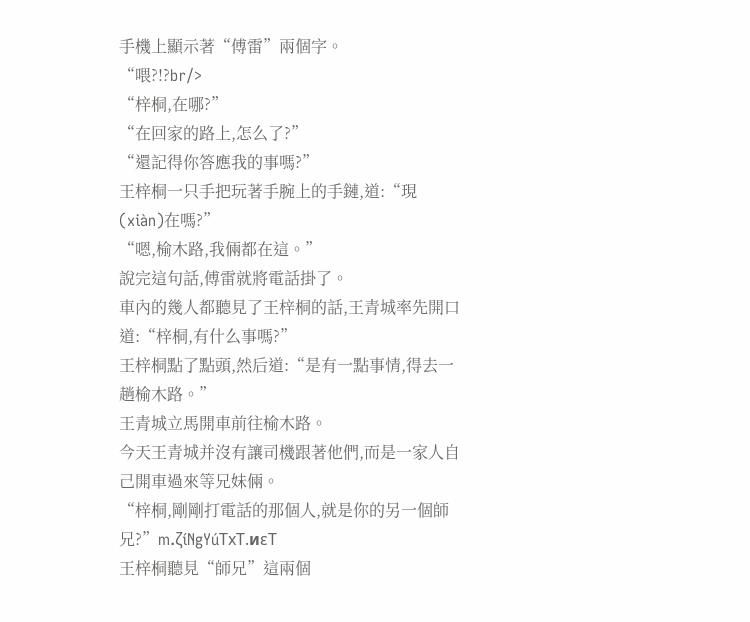手機上顯示著“傅雷”兩個字。
“喂?!?br/>
“梓桐,在哪?”
“在回家的路上,怎么了?”
“還記得你答應我的事嗎?”
王梓桐一只手把玩著手腕上的手鏈,道:“現(xiàn)在嗎?”
“嗯,榆木路,我倆都在這。”
說完這句話,傅雷就將電話掛了。
車內的幾人都聽見了王梓桐的話,王青城率先開口道:“梓桐,有什么事嗎?”
王梓桐點了點頭,然后道:“是有一點事情,得去一趟榆木路。”
王青城立馬開車前往榆木路。
今天王青城并沒有讓司機跟著他們,而是一家人自己開車過來等兄妹倆。
“梓桐,剛剛打電話的那個人,就是你的另一個師兄?”m.ζíNgYúΤxT.иεΤ
王梓桐聽見“師兄”這兩個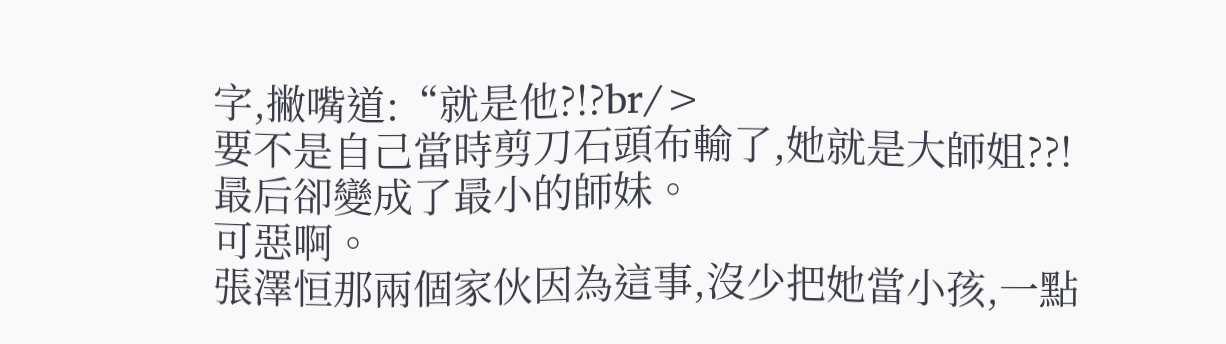字,撇嘴道:“就是他?!?br/>
要不是自己當時剪刀石頭布輸了,她就是大師姐??!
最后卻變成了最小的師妹。
可惡啊。
張澤恒那兩個家伙因為這事,沒少把她當小孩,一點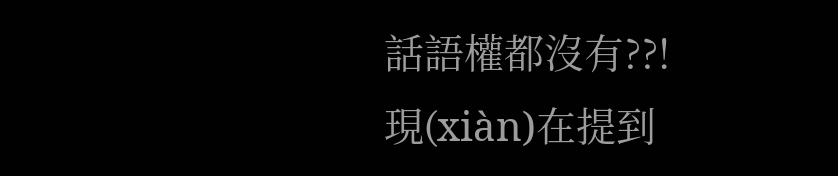話語權都沒有??!
現(xiàn)在提到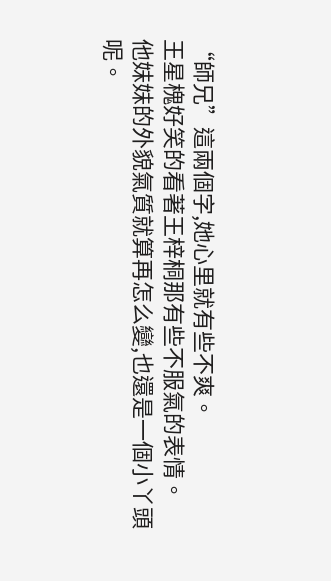“師兄”這兩個字,她心里就有些不爽。
王星槐好笑的看著王梓桐那有些不服氣的表情。
他妹妹的外貌氣質就算再怎么變,也還是一個小丫頭呢。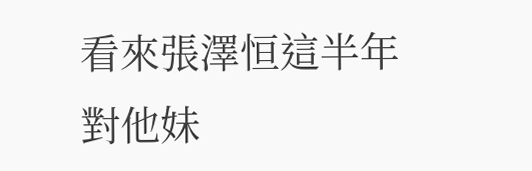看來張澤恒這半年對他妹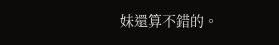妹還算不錯的。